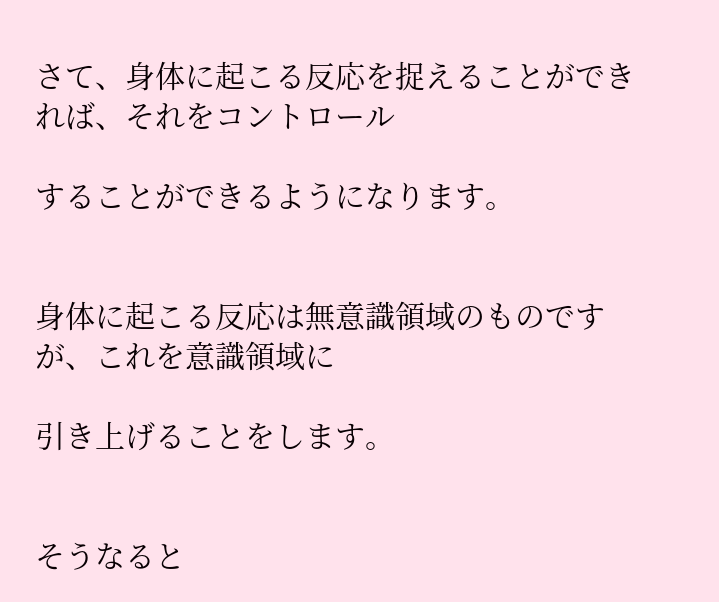さて、身体に起こる反応を捉えることができれば、それをコントロール

することができるようになります。


身体に起こる反応は無意識領域のものですが、これを意識領域に

引き上げることをします。


そうなると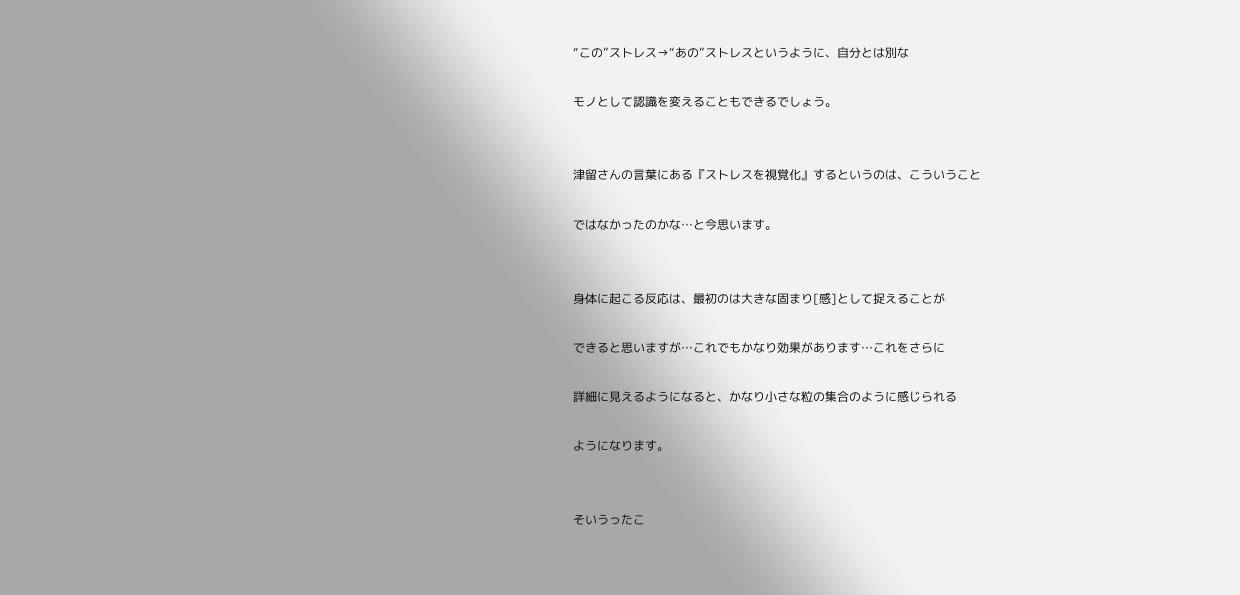“この”ストレス→“あの”ストレスというように、自分とは別な

モノとして認識を変えることもできるでしょう。


津留さんの言葉にある『ストレスを視覚化』するというのは、こういうこと

ではなかったのかな…と今思います。


身体に起こる反応は、最初のは大きな固まり[感]として捉えることが

できると思いますが…これでもかなり効果があります…これをさらに

詳細に見えるようになると、かなり小さな粒の集合のように感じられる

ようになります。


そいうったこ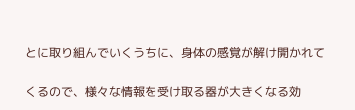とに取り組んでいくうちに、身体の感覚が解け開かれて

くるので、様々な情報を受け取る器が大きくなる効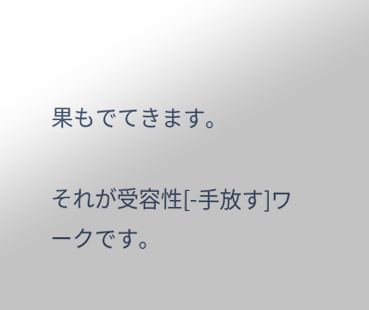果もでてきます。

それが受容性[-手放す]ワークです。